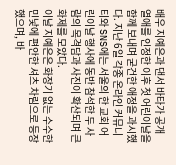배우 지예은과 댄서 바타가 공개 열애를 인정한 이후 첫 어린이날을 함께 보내며 굳건한 애정을 과시했다. 지난 6일 각종 온라인 커뮤니티와 SNS에는 서울의 한 교회 어린이날 행사에 동반 참석한 두 사람의 목격담과 사진이 확산되며 큰 화제를 모았다.
이날 지예은은 화장기 없는 수수한 민낯에 편안한 셔츠 차림으로 등장했으며, 바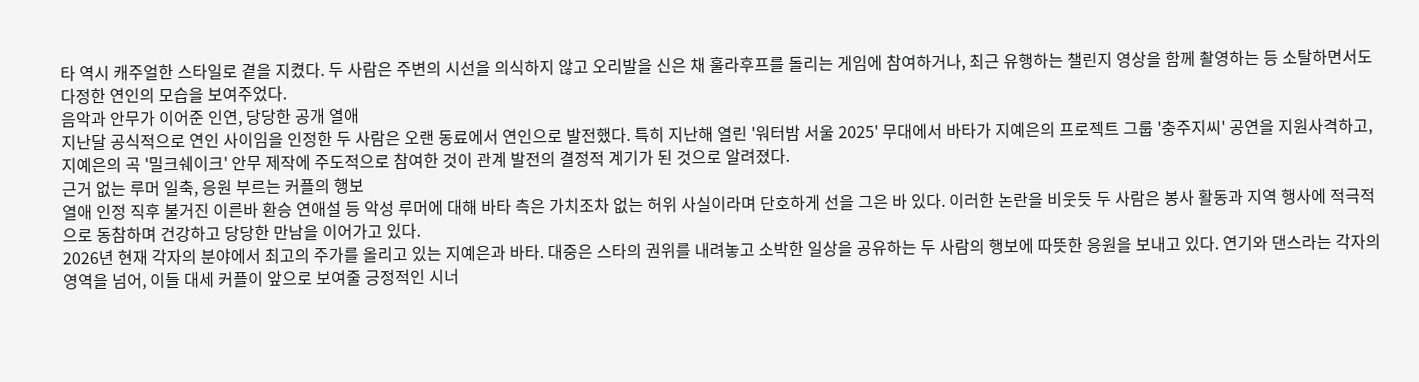타 역시 캐주얼한 스타일로 곁을 지켰다. 두 사람은 주변의 시선을 의식하지 않고 오리발을 신은 채 훌라후프를 돌리는 게임에 참여하거나, 최근 유행하는 챌린지 영상을 함께 촬영하는 등 소탈하면서도 다정한 연인의 모습을 보여주었다.
음악과 안무가 이어준 인연, 당당한 공개 열애
지난달 공식적으로 연인 사이임을 인정한 두 사람은 오랜 동료에서 연인으로 발전했다. 특히 지난해 열린 '워터밤 서울 2025' 무대에서 바타가 지예은의 프로젝트 그룹 '충주지씨' 공연을 지원사격하고, 지예은의 곡 '밀크쉐이크' 안무 제작에 주도적으로 참여한 것이 관계 발전의 결정적 계기가 된 것으로 알려졌다.
근거 없는 루머 일축, 응원 부르는 커플의 행보
열애 인정 직후 불거진 이른바 환승 연애설 등 악성 루머에 대해 바타 측은 가치조차 없는 허위 사실이라며 단호하게 선을 그은 바 있다. 이러한 논란을 비웃듯 두 사람은 봉사 활동과 지역 행사에 적극적으로 동참하며 건강하고 당당한 만남을 이어가고 있다.
2026년 현재 각자의 분야에서 최고의 주가를 올리고 있는 지예은과 바타. 대중은 스타의 권위를 내려놓고 소박한 일상을 공유하는 두 사람의 행보에 따뜻한 응원을 보내고 있다. 연기와 댄스라는 각자의 영역을 넘어, 이들 대세 커플이 앞으로 보여줄 긍정적인 시너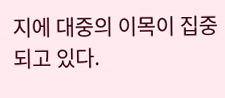지에 대중의 이목이 집중되고 있다.